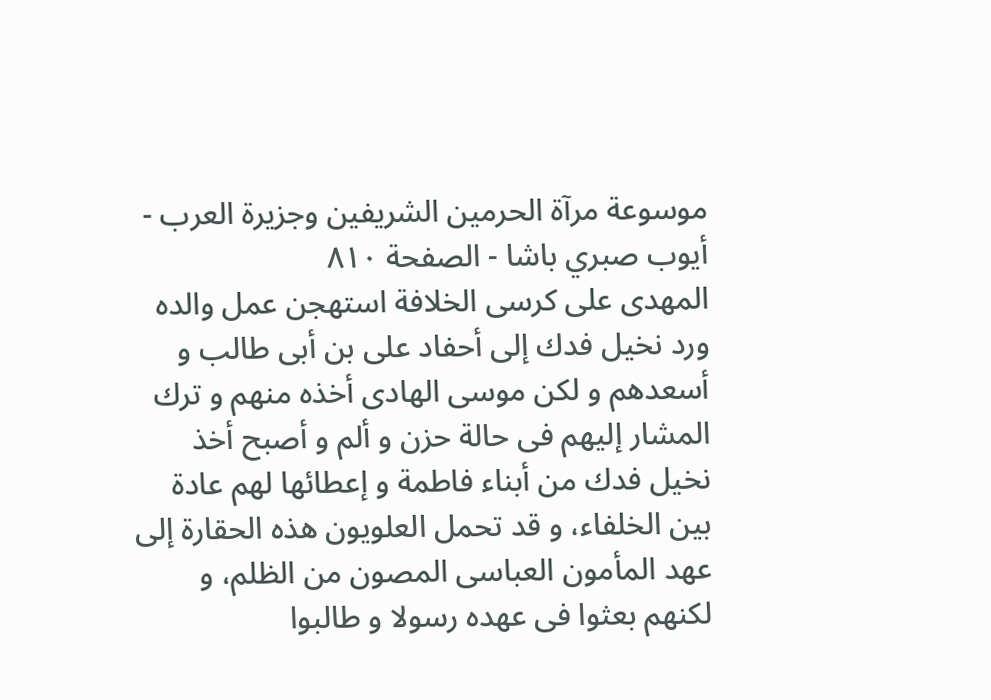موسوعة مرآة الحرمين الشريفين وجزيرة العرب - أيوب صبري باشا - الصفحة ٨١٠
المهدى على كرسى الخلافة استهجن عمل والده ورد نخيل فدك إلى أحفاد على بن أبى طالب و أسعدهم و لكن موسى الهادى أخذه منهم و ترك المشار إليهم فى حالة حزن و ألم و أصبح أخذ نخيل فدك من أبناء فاطمة و إعطائها لهم عادة بين الخلفاء، و قد تحمل العلويون هذه الحقارة إلى عهد المأمون العباسى المصون من الظلم، و لكنهم بعثوا فى عهده رسولا و طالبوا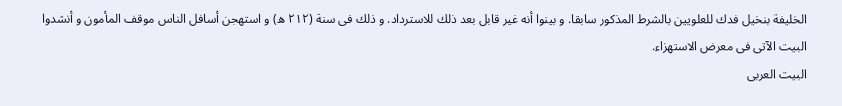الخليفة بنخيل فدك للعلويين بالشرط المذكور سابقا. و بينوا أنه غير قابل بعد ذلك للاسترداد. و ذلك فى سنة (٢١٢ ه) و استهجن أسافل الناس موقف المأمون و أنشدوا البيت الآتى فى معرض الاستهزاء.
البيت العربى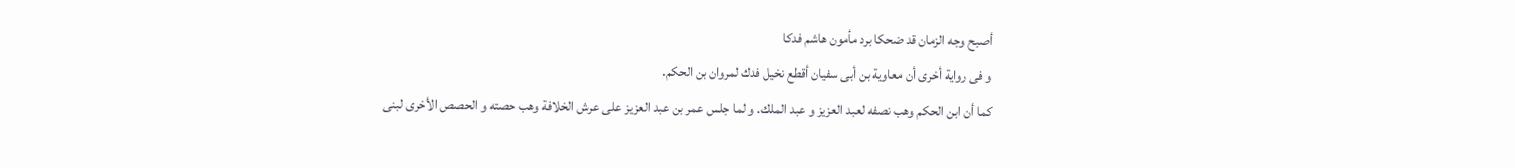أصبح وجه الزمان قد ضحكا برد مأمون هاشم فدكا
و فى رواية أخرى أن معاوية بن أبى سفيان أقطع نخيل فدك لمروان بن الحكم.
كما أن ابن الحكم وهب نصفه لعبد العزيز و عبد الملك. و لما جلس عمر بن عبد العزيز على عرش الخلافة وهب حصته و الحصص الأخرى لبنى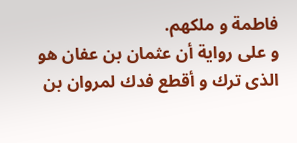فاطمة و ملكهم.
و على رواية أن عثمان بن عفان هو الذى ترك و أقطع فدك لمروان بن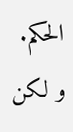الحكم.
و لكن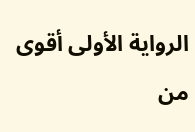الرواية الأولى أقوى من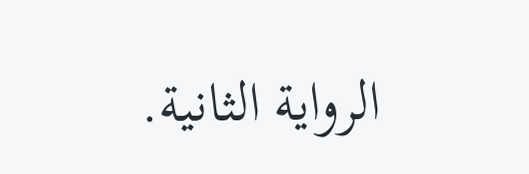الرواية الثانية.